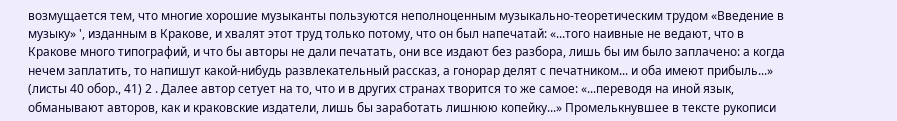возмущается тем, что многие хорошие музыканты пользуются неполноценным музыкально-теоретическим трудом «Введение в музыку» ', изданным в Кракове, и хвалят этот труд только потому, что он был напечатай: «...того наивные не ведают, что в Кракове много типографий, и что бы авторы не дали печатать, они все издают без разбора, лишь бы им было заплачено: а когда нечем заплатить, то напишут какой-нибудь развлекательный рассказ, а гонорар делят с печатником... и оба имеют прибыль...» (листы 40 обор., 41) 2 . Далее автор сетует на то, что и в других странах творится то же самое: «...переводя на иной язык, обманывают авторов, как и краковские издатели, лишь бы заработать лишнюю копейку...» Промелькнувшее в тексте рукописи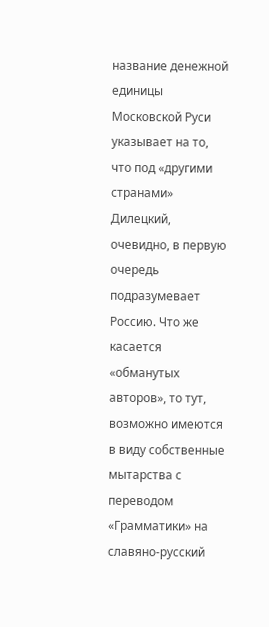название денежной единицы Московской Руси указывает на то, что под «другими странами» Дилецкий, очевидно, в первую очередь подразумевает Россию. Что же касается «обманутых авторов», то тут, возможно имеются в виду собственные мытарства с переводом «Грамматики» на славяно-русский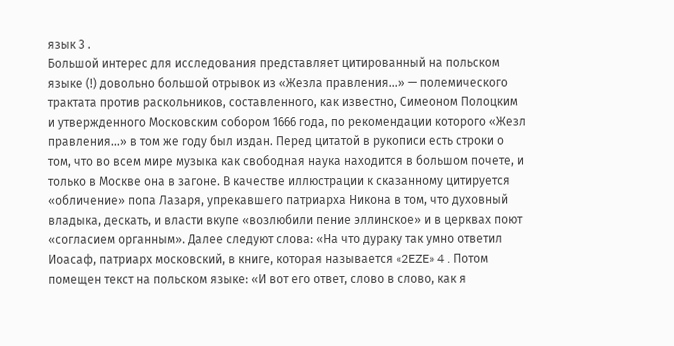язык 3 .
Большой интерес для исследования представляет цитированный на польском языке (!) довольно большой отрывок из «Жезла правления...» — полемического трактата против раскольников, составленного, как известно, Симеоном Полоцким и утвержденного Московским собором 1666 года, по рекомендации которого «Жезл правления...» в том же году был издан. Перед цитатой в рукописи есть строки о том, что во всем мире музыка как свободная наука находится в большом почете, и только в Москве она в загоне. В качестве иллюстрации к сказанному цитируется «обличение» попа Лазаря, упрекавшего патриарха Никона в том, что духовный владыка, дескать, и власти вкупе «возлюбили пение эллинское» и в церквах поют «согласием органным». Далее следуют слова: «На что дураку так умно ответил Иоасаф, патриарх московский, в книге, которая называется «2EZE» 4 . Потом помещен текст на польском языке: «И вот его ответ, слово в слово, как я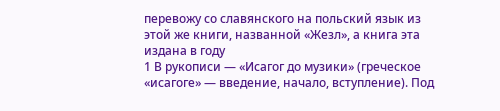перевожу со славянского на польский язык из этой же книги, названной «Жезл», а книга эта издана в году
1 В рукописи — «Исагог до музики» (греческое «исагоге» — введение, начало, вступление). Под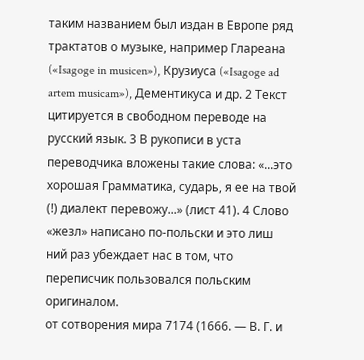таким названием был издан в Европе ряд трактатов о музыке, например Глареана («Isagoge in musicen»), Крузиуса («Isagoge ad artem musicam»), Дементикуса и др. 2 Текст цитируется в свободном переводе на русский язык. 3 В рукописи в уста переводчика вложены такие слова: «...это хорошая Грамматика, сударь, я ее на твой (!) диалект перевожу...» (лист 41). 4 Слово «жезл» написано по-польски и это лиш
ний раз убеждает нас в том, что переписчик пользовался польским оригиналом.
от сотворения мира 7174 (1666. — В. Г. и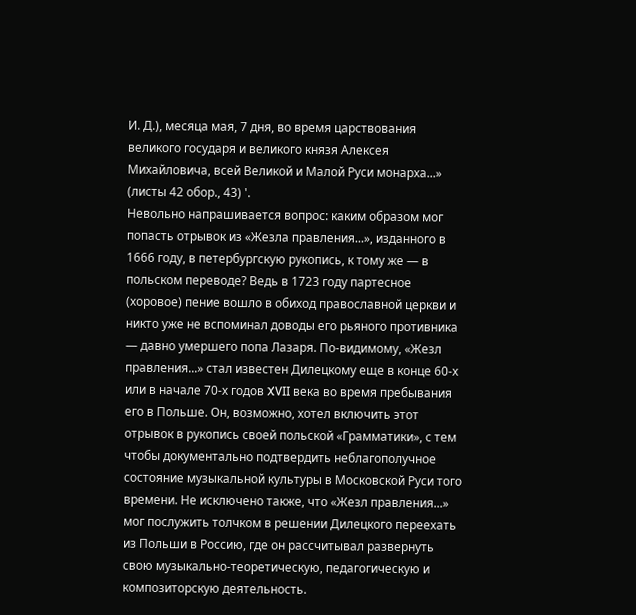И. Д.), месяца мая, 7 дня, во время царствования великого государя и великого князя Алексея Михайловича, всей Великой и Малой Руси монарха...» (листы 42 обор., 43) '.
Невольно напрашивается вопрос: каким образом мог попасть отрывок из «Жезла правления...», изданного в 1666 году, в петербургскую рукопись, к тому же — в польском переводе? Ведь в 1723 году партесное (хоровое) пение вошло в обиход православной церкви и никто уже не вспоминал доводы его рьяного противника — давно умершего попа Лазаря. По-видимому, «Жезл правления...» стал известен Дилецкому еще в конце 60-х или в начале 70-х годов XVII века во время пребывания его в Польше. Он, возможно, хотел включить этот отрывок в рукопись своей польской «Грамматики», с тем чтобы документально подтвердить неблагополучное состояние музыкальной культуры в Московской Руси того времени. Не исключено также, что «Жезл правления...» мог послужить толчком в решении Дилецкого переехать из Польши в Россию, где он рассчитывал развернуть свою музыкально-теоретическую, педагогическую и композиторскую деятельность.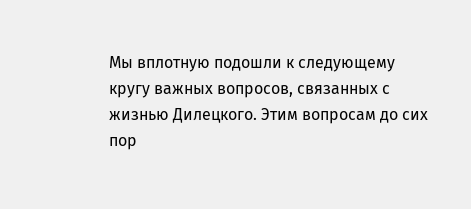Мы вплотную подошли к следующему кругу важных вопросов, связанных с жизнью Дилецкого. Этим вопросам до сих пор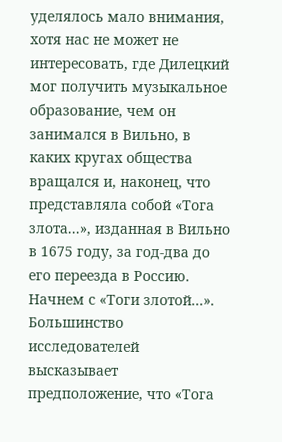уделялось мало внимания, хотя нас не может не интересовать, где Дилецкий мог получить музыкальное образование, чем он занимался в Вильно, в каких кругах общества вращался и, наконец, что представляла собой «Тога злота...», изданная в Вильно в 1675 году, за год-два до его переезда в Россию.
Начнем с «Тоги злотой...». Большинство исследователей высказывает предположение, что «Тога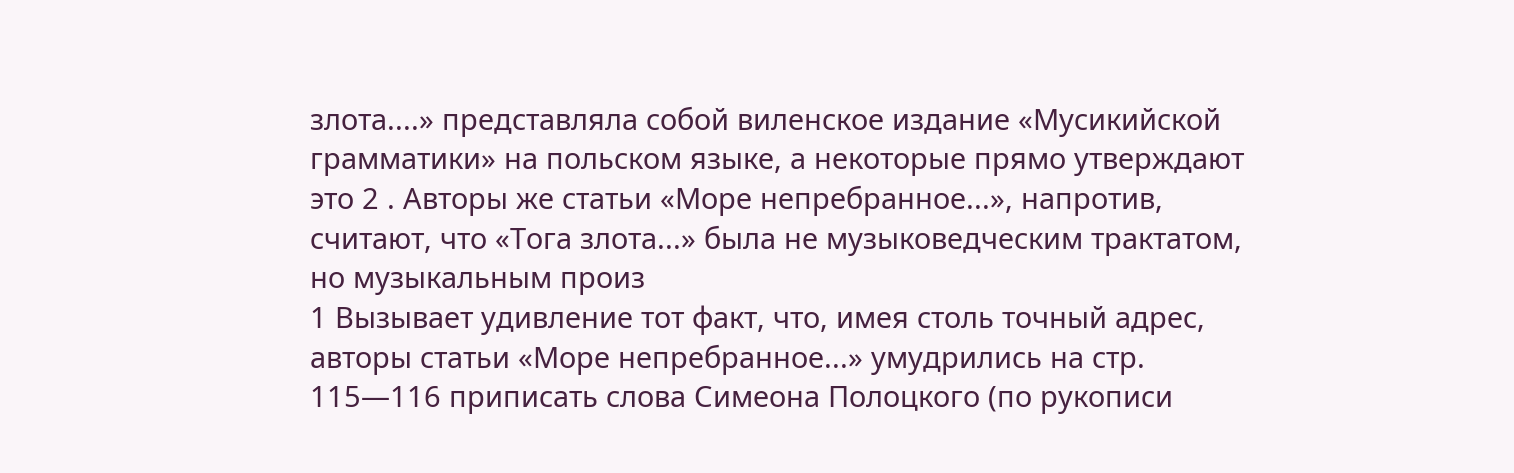злота....» представляла собой виленское издание «Мусикийской грамматики» на польском языке, а некоторые прямо утверждают это 2 . Авторы же статьи «Море непребранное...», напротив, считают, что «Тога злота...» была не музыковедческим трактатом, но музыкальным произ
1 Вызывает удивление тот факт, что, имея столь точный адрес, авторы статьи «Море непребранное...» умудрились на стр. 115—116 приписать слова Симеона Полоцкого (по рукописи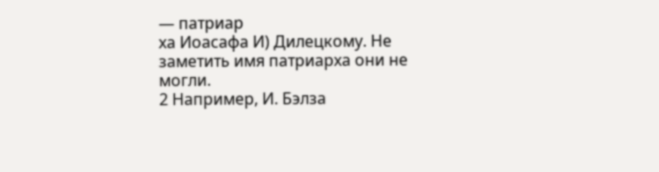— патриар
ха Иоасафа И) Дилецкому. Не заметить имя патриарха они не могли.
2 Например, И. Бэлза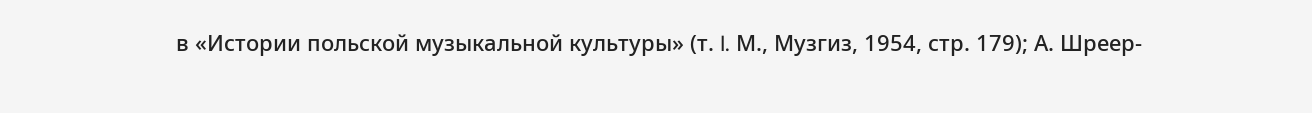в «Истории польской музыкальной культуры» (т. I. М., Музгиз, 1954, стр. 179); А. Шреер-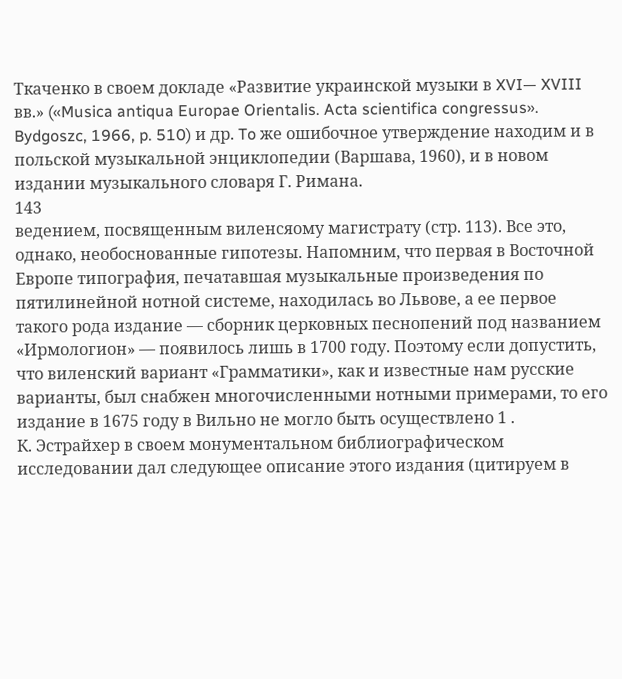Ткаченко в своем докладе «Развитие украинской музыки в XVI— XVIII вв.» («Musica antiqua Europae Orientalis. Acta scientifica congressus». Bydgoszc, 1966, p. 510) и др. To же ошибочное утверждение находим и в польской музыкальной энциклопедии (Варшава, 1960), и в новом издании музыкального словаря Г. Римана.
143
ведением, посвященным виленсяому магистрату (стр. 113). Все это, однако, необоснованные гипотезы. Напомним, что первая в Восточной Европе типография, печатавшая музыкальные произведения по пятилинейной нотной системе, находилась во Львове, а ее первое такого рода издание — сборник церковных песнопений под названием «Ирмологион» — появилось лишь в 1700 году. Поэтому если допустить, что виленский вариант «Грамматики», как и известные нам русские варианты, был снабжен многочисленными нотными примерами, то его издание в 1675 году в Вильно не могло быть осуществлено 1 .
К. Эстрайхер в своем монументальном библиографическом исследовании дал следующее описание этого издания (цитируем в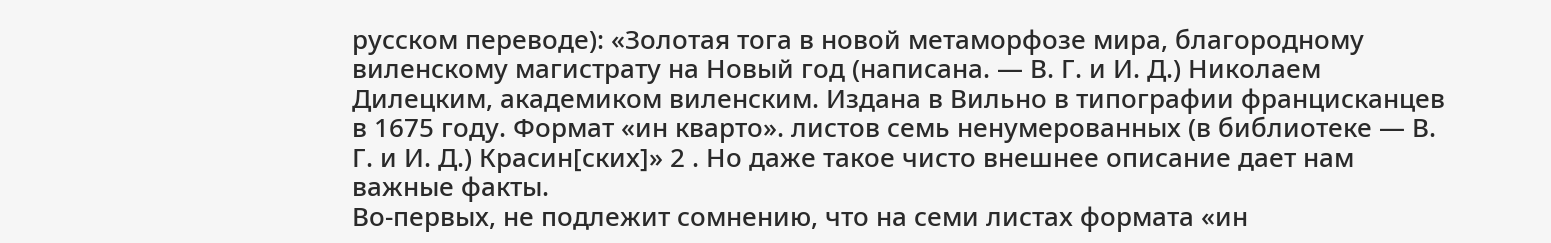русском переводе): «Золотая тога в новой метаморфозе мира, благородному виленскому магистрату на Новый год (написана. — В. Г. и И. Д.) Николаем Дилецким, академиком виленским. Издана в Вильно в типографии францисканцев в 1675 году. Формат «ин кварто». листов семь ненумерованных (в библиотеке — В. Г. и И. Д.) Красин[ских]» 2 . Но даже такое чисто внешнее описание дает нам важные факты.
Во-первых, не подлежит сомнению, что на семи листах формата «ин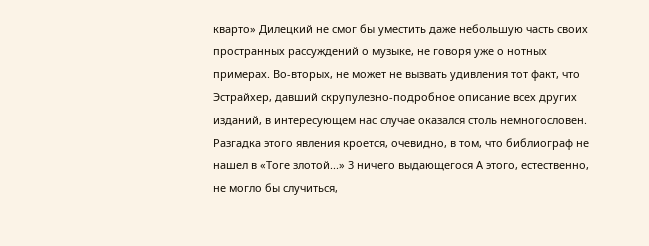кварто» Дилецкий не смог бы уместить даже небольшую часть своих пространных рассуждений о музыке, не говоря уже о нотных примерах. Во-вторых, не может не вызвать удивления тот факт, что Эстрайхер, давший скрупулезно-подробное описание всех других изданий, в интересующем нас случае оказался столь немногословен. Разгадка этого явления кроется, очевидно, в том, что библиограф не нашел в «Тоге злотой...» 3 ничего выдающегося А этого, естественно, не могло бы случиться,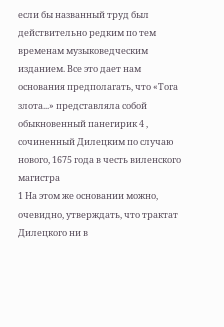если бы названный труд был действительно редким по тем временам музыковедческим изданием. Все это дает нам основания предполагать, что «Тога злота...» представляла собой обыкновенный панегирик 4 , сочиненный Дилецким по случаю нового, 1675 года в честь виленского магистра
1 На этом же основании можно, очевидно, утверждать, что трактат Дилецкого ни в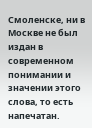Смоленске, ни в Москве не был издан в современном понимании и значении этого слова, то есть напечатан.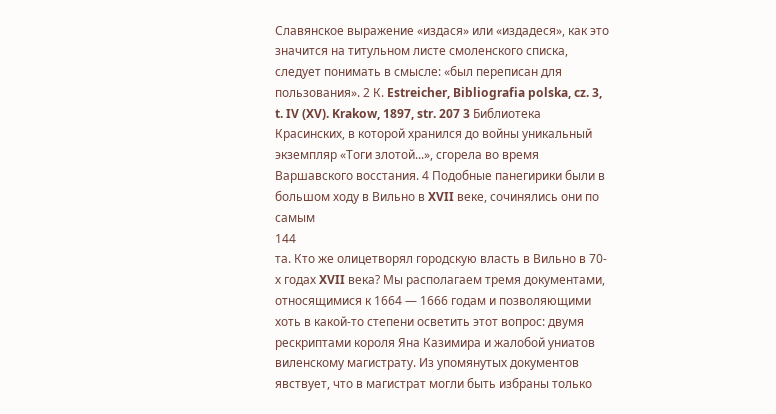Славянское выражение «издася» или «издадеся», как это значится на титульном листе смоленского списка, следует понимать в смысле: «был переписан для пользования». 2 К. Estreicher, Bibliografia polska, cz. 3, t. IV (XV). Krakow, 1897, str. 207 3 Библиотека Красинских, в которой хранился до войны уникальный экземпляр «Тоги злотой...», сгорела во время Варшавского восстания. 4 Подобные панегирики были в большом ходу в Вильно в XVII веке, сочинялись они по самым
144
та. Кто же олицетворял городскую власть в Вильно в 70-х годах XVII века? Мы располагаем тремя документами, относящимися к 1664 — 1666 годам и позволяющими хоть в какой-то степени осветить этот вопрос: двумя рескриптами короля Яна Казимира и жалобой униатов виленскому магистрату. Из упомянутых документов явствует, что в магистрат могли быть избраны только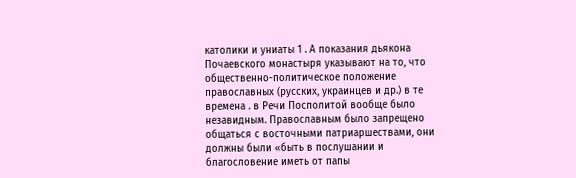католики и униаты 1 . А показания дьякона Почаевского монастыря указывают на то, что общественно-политическое положение православных (русских, украинцев и др.) в те времена . в Речи Посполитой вообще было незавидным. Православным было запрещено общаться с восточными патриаршествами, они должны были «быть в послушании и благословение иметь от папы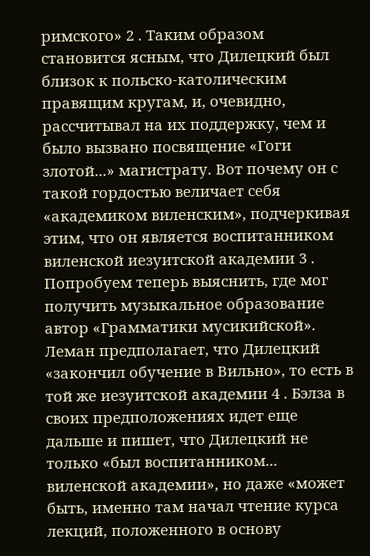римского» 2 . Таким образом становится ясным, что Дилецкий был близок к польско-католическим правящим кругам, и, очевидно, рассчитывал на их поддержку, чем и было вызвано посвящение «Гоги злотой...» магистрату. Вот почему он с такой гордостью величает себя «академиком виленским», подчеркивая этим, что он является воспитанником виленской иезуитской академии 3 .
Попробуем теперь выяснить, где мог получить музыкальное образование автор «Грамматики мусикийской». Леман предполагает, что Дилецкий «закончил обучение в Вильно», то есть в той же иезуитской академии 4 . Бэлза в своих предположениях идет еще дальше и пишет, что Дилецкий не только «был воспитанником... виленской академии», но даже «может быть, именно там начал чтение курса лекций, положенного в основу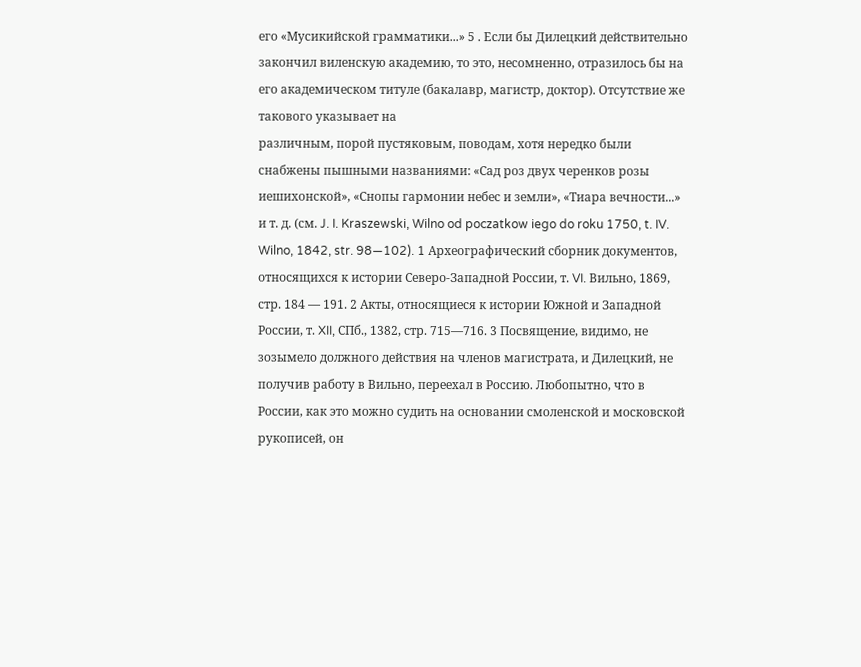его «Мусикийской грамматики...» 5 . Если бы Дилецкий действительно закончил виленскую академию, то это, несомненно, отразилось бы на его академическом титуле (бакалавр, магистр, доктор). Отсутствие же такового указывает на
различным, порой пустяковым, поводам, хотя нередко были снабжены пышными названиями: «Сад роз двух черенков розы иешихонской», «Снопы гармонии небес и земли», «Тиара вечности...» и т. д. (см. J. I. Kraszewski, Wilno od poczatkow iego do roku 1750, t. IV. Wilno, 1842, str. 98—102). 1 Археографический сборник документов, относящихся к истории Северо-Западной России, т. VI. Вильно, 1869, стр. 184 — 191. 2 Акты, относящиеся к истории Южной и Западной России, т. XII, СПб., 1382, стр. 715—716. 3 Посвящение, видимо, не зозымело должного действия на членов магистрата, и Дилецкий, не получив работу в Вильно, переехал в Россию. Любопытно, что в России, как это можно судить на основании смоленской и московской рукописей, он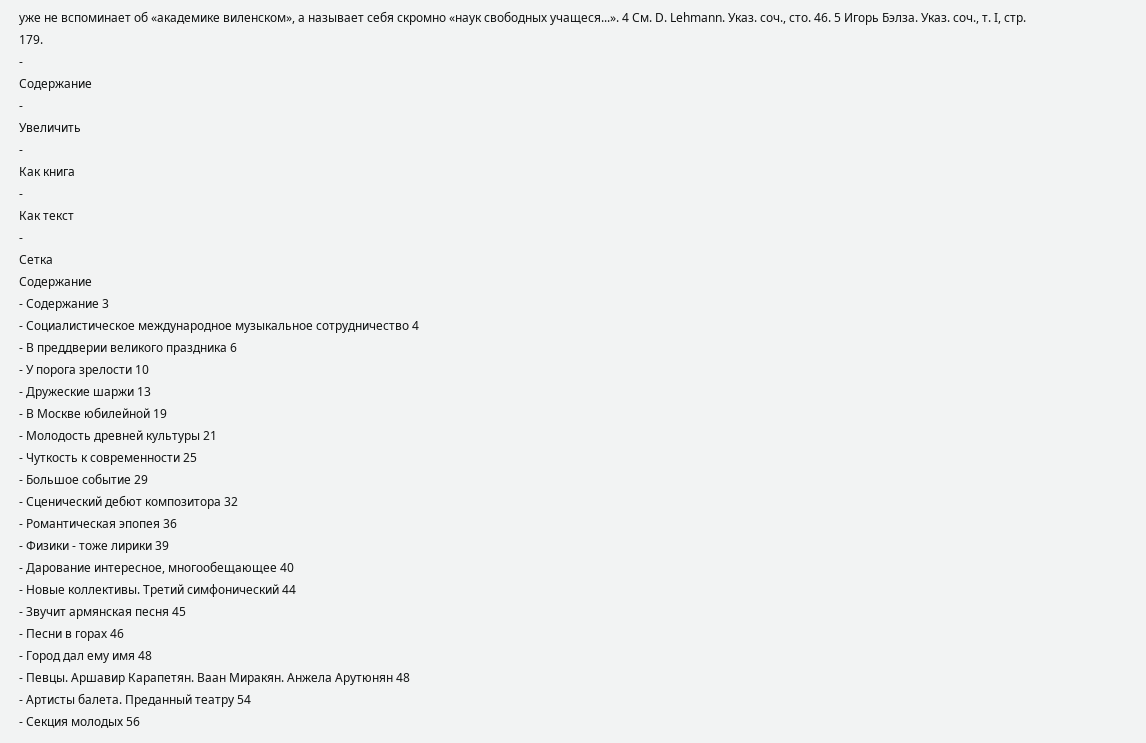уже не вспоминает об «академике виленском», а называет себя скромно «наук свободных учащеся...». 4 См. D. Lehmann. Указ. соч., сто. 46. 5 Игорь Бэлза. Указ. соч., т. I, стр. 179.
-
Содержание
-
Увеличить
-
Как книга
-
Как текст
-
Сетка
Содержание
- Содержание 3
- Социалистическое международное музыкальное сотрудничество 4
- В преддверии великого праздника 6
- У порога зрелости 10
- Дружеские шаржи 13
- В Москве юбилейной 19
- Молодость древней культуры 21
- Чуткость к современности 25
- Большое событие 29
- Сценический дебют композитора 32
- Романтическая эпопея 36
- Физики - тоже лирики 39
- Дарование интересное, многообещающее 40
- Новые коллективы. Третий симфонический 44
- Звучит армянская песня 45
- Песни в горах 46
- Город дал ему имя 48
- Певцы. Аршавир Карапетян. Ваан Миракян. Анжела Арутюнян 48
- Артисты балета. Преданный театру 54
- Секция молодых 56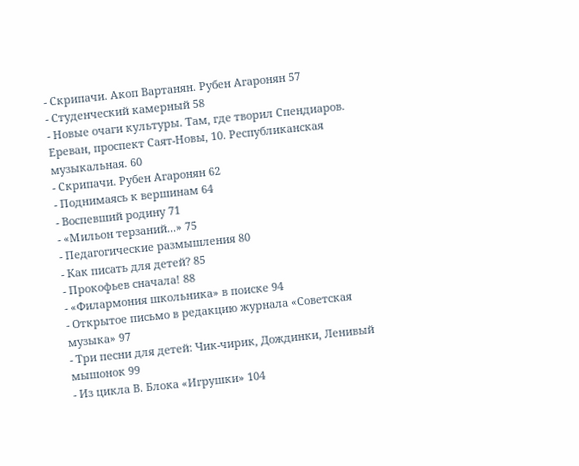- Скрипачи. Акоп Вартанян. Рубен Агаронян 57
- Студенческий камерный 58
- Новые очаги культуры. Там, где творил Спендиаров. Ереван, проспект Саят-Новы, 10. Республиканская музыкальная. 60
- Скрипачи. Рубен Агаронян 62
- Поднимаясь к вершинам 64
- Воспевший родину 71
- «Мильон терзаний...» 75
- Педагогические размышления 80
- Как писать для детей? 85
- Прокофьев сначала! 88
- «Филармония школьника» в поиске 94
- Открытое письмо в редакцию журнала «Советская музыка» 97
- Три песни для детей: Чик-чирик, Дождинки, Ленивый мышонок 99
- Из цикла В. Блока «Игрушки» 104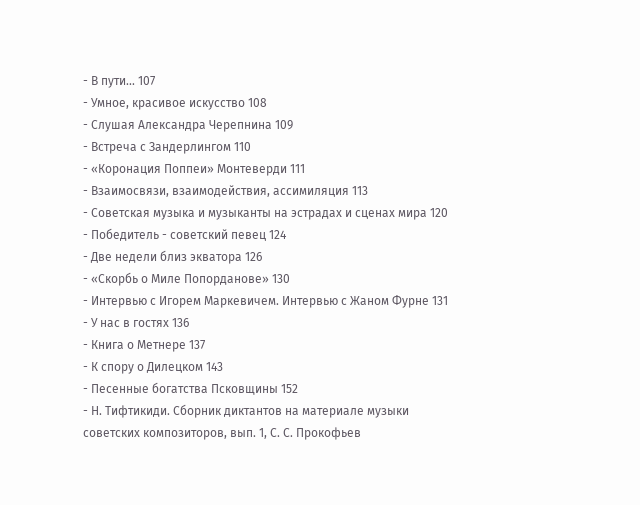- В пути... 107
- Умное, красивое искусство 108
- Слушая Александра Черепнина 109
- Встреча с Зандерлингом 110
- «Коронация Поппеи» Монтеверди 111
- Взаимосвязи, взаимодействия, ассимиляция 113
- Советская музыка и музыканты на эстрадах и сценах мира 120
- Победитель - советский певец 124
- Две недели близ экватора 126
- «Скорбь о Миле Попорданове» 130
- Интервью с Игорем Маркевичем. Интервью с Жаном Фурне 131
- У нас в гостях 136
- Книга о Метнере 137
- К спору о Дилецком 143
- Песенные богатства Псковщины 152
- Н. Тифтикиди. Сборник диктантов на материале музыки советских композиторов, вып. 1, С. С. Прокофьев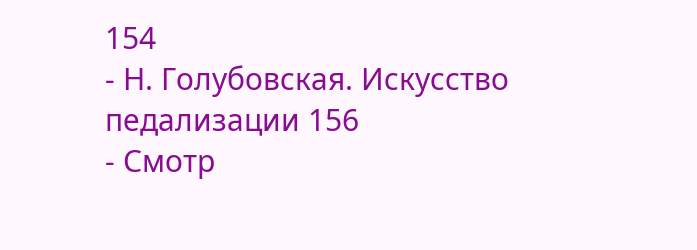154
- Н. Голубовская. Искусство педализации 156
- Смотр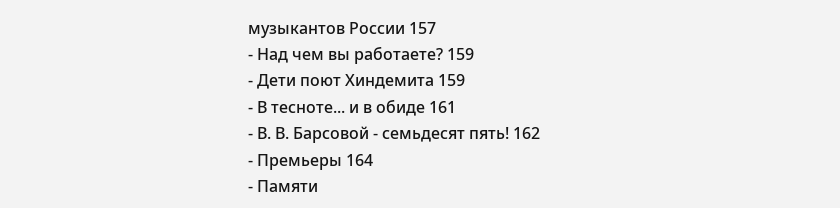музыкантов России 157
- Над чем вы работаете? 159
- Дети поют Хиндемита 159
- В тесноте... и в обиде 161
- В. В. Барсовой - семьдесят пять! 162
- Премьеры 164
- Памяти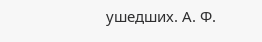ушедших. А. Ф.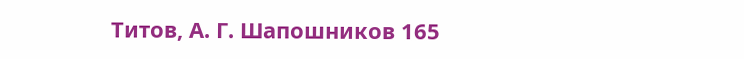Титов, А. Г. Шапошников 165